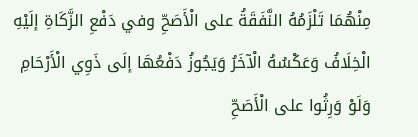مِنْهُمَا تَلْزَمُهُ النَّفَقَةُ على الْأَصَحِّ وفي دَفْعِ الزَّكَاةِ إلَيْهِ الْخِلَافُ وَعَكْسُهُ الْآخَرُ وَيَجُوزُ دَفْعُهَا إلَى ذَوِي الْأَرْحَامِ وَلَوْ وَرِثُوا على الْأَصَحِّ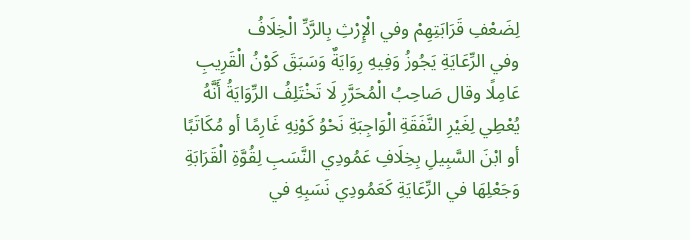لِضَعْفِ قَرَابَتِهِمْ وفي الْإِرْثِ بِالرَّدِّ الْخِلَافُ
وفي الرِّعَايَةِ يَجُوزُ وَفِيهِ رِوَايَةٌ وَسَبَقَ كَوْنُ الْقَرِيبِ عَامِلًا وقال صَاحِبُ الْمُحَرَّرِ لَا تَخْتَلِفُ الرِّوَايَةُ أَنَّهُ يُعْطِي لِغَيْرِ النَّفَقَةِ الْوَاجِبَةِ نَحْوُ كَوْنِهِ غَارِمًا أو مُكَاتَبًا أو ابْنَ السَّبِيلِ بِخِلَافِ عَمُودِي النَّسَبِ لِقُوَّةِ الْقَرَابَةِ وَجَعْلِهَا في الرِّعَايَةِ كَعَمُودِي نَسَبِهِ في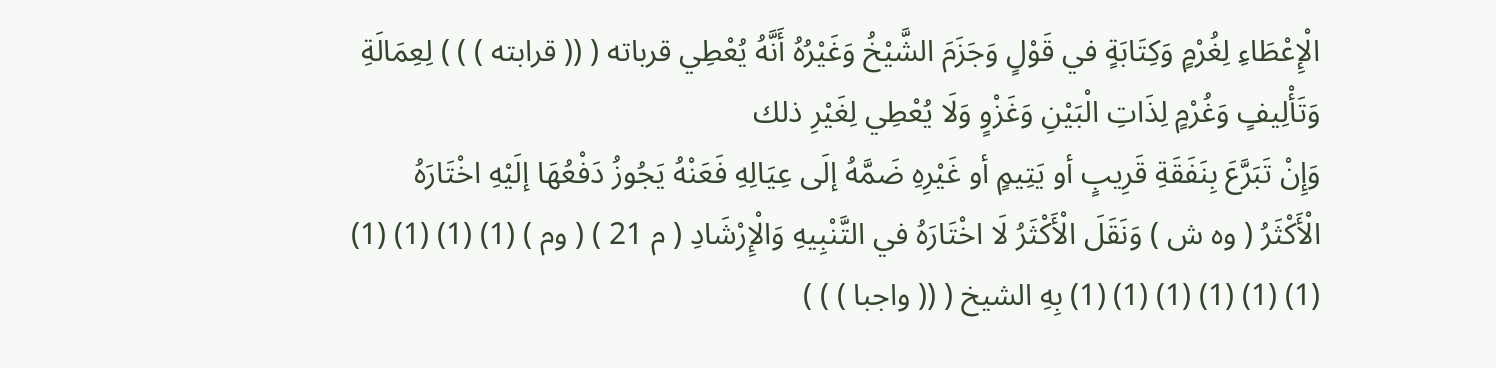الْإِعْطَاءِ لِغُرْمٍ وَكِتَابَةٍ في قَوْلٍ وَجَزَمَ الشَّيْخُ وَغَيْرُهُ أَنَّهُ يُعْطِي قرباته ( (( قرابته ) ) ) لِعِمَالَةِ وَتَأْلِيفٍ وَغُرْمٍ لِذَاتِ الْبَيْنِ وَغَزْوٍ وَلَا يُعْطِي لِغَيْرِ ذلك
وَإِنْ تَبَرَّعَ بِنَفَقَةِ قَرِيبٍ أو يَتِيمٍ أو غَيْرِهِ ضَمَّهُ إلَى عِيَالِهِ فَعَنْهُ يَجُوزُ دَفْعُهَا إلَيْهِ اخْتَارَهُ الْأَكْثَرُ ( وه ش ) وَنَقَلَ الْأَكْثَرُ لَا اخْتَارَهُ في التَّنْبِيهِ وَالْإِرْشَادِ ( م 21 ) ( وم ) (1) (1) (1) (1) (1) (1) (1) (1) (1) (1) بِهِ الشيخ ( (( واجبا ) ) )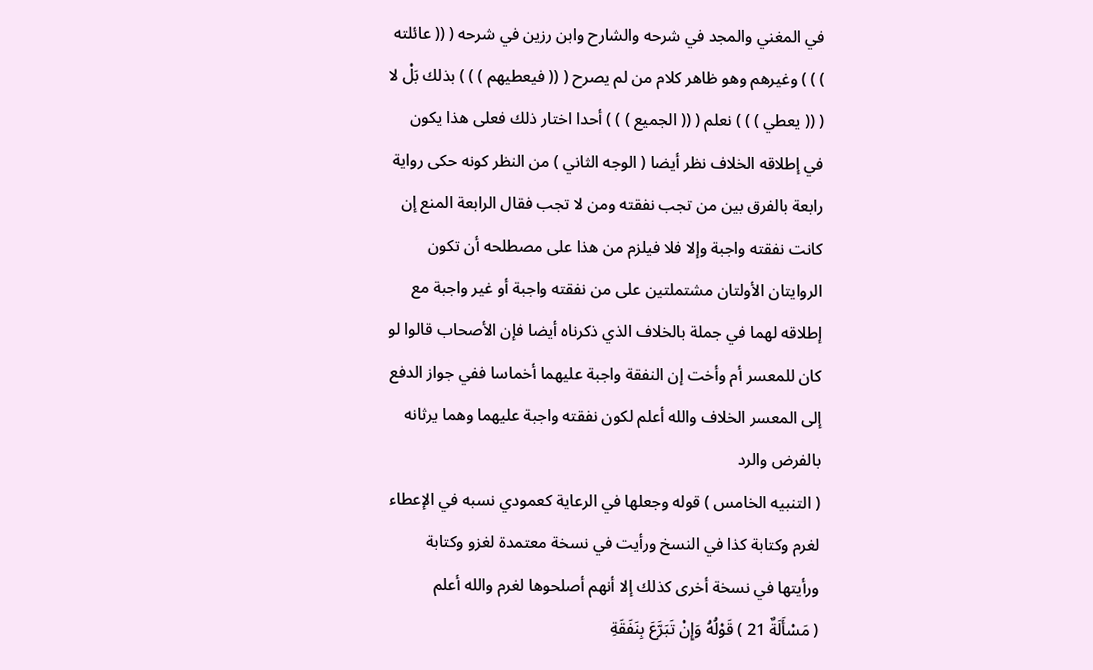في المغني والمجد في شرحه والشارح وابن رزين في شرحه ( (( عائلته ) ) ) وغيرهم وهو ظاهر كلام من لم يصرح ( (( فيعطيهم ) ) ) بذلك بَلْ لا ( (( يعطي ) ) ) نعلم ( (( الجميع ) ) ) أحدا اختار ذلك فعلى هذا يكون في إطلاقه الخلاف نظر أيضا ( الوجه الثاني ) من النظر كونه حكى رواية رابعة بالفرق بين من تجب نفقته ومن لا تجب فقال الرابعة المنع إن كانت نفقته واجبة وإلا فلا فيلزم من هذا على مصطلحه أن تكون الروايتان الأولتان مشتملتين على من نفقته واجبة أو غير واجبة مع إطلاقه لهما في جملة بالخلاف الذي ذكرناه أيضا فإن الأصحاب قالوا لو كان للمعسر أم وأخت إن النفقة واجبة عليهما أخماسا ففي جواز الدفع إلى المعسر الخلاف والله أعلم لكون نفقته واجبة عليهما وهما يرثانه بالفرض والرد
( التنبيه الخامس ) قوله وجعلها في الرعاية كعمودي نسبه في الإعطاء لغرم وكتابة كذا في النسخ ورأيت في نسخة معتمدة لغزو وكتابة ورأيتها في نسخة أخرى كذلك إلا أنهم أصلحوها لغرم والله أعلم
( مَسْأَلَةٌ 21 ) قَوْلُهُ وَإِنْ تَبَرَّعَ بِنَفَقَةِ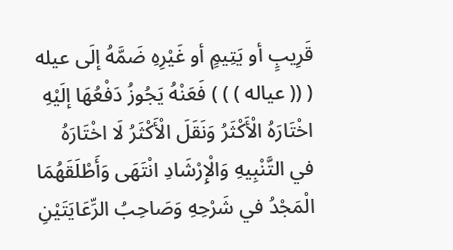قَرِيبٍ أو يَتِيمٍ أو غَيْرِهِ ضَمَّهُ إلَى عيله ( (( عياله ) ) ) فَعَنْهُ يَجُوزُ دَفْعُهَا إلَيْهِ اخْتَارَهُ الْأَكْثَرُ وَنَقَلَ الْأَكْثَرُ لَا اخْتَارَهُ في التَّنْبِيهِ وَالْإِرْشَادِ انْتَهَى وَأَطْلَقَهُمَا الْمَجْدُ في شَرْحِهِ وَصَاحِبُ الرِّعَايَتَيْنِ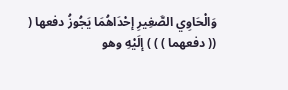وَالْحَاوِي الصَّغِيرِ إحْدَاهُمَا يَجُوزُ دفعها ( (( دفعهما ) ) ) إلَيْهِ وهو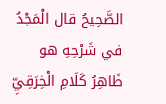الصَّحِيحُ قال الْمَجْدُ في شَرْحِهِ هو ظَاهِرُ كَلَامِ الْخِرَقِيِّ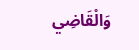وَالْقَاضِي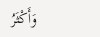وَأَكْثَرُ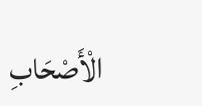الْأَصْحَابِ